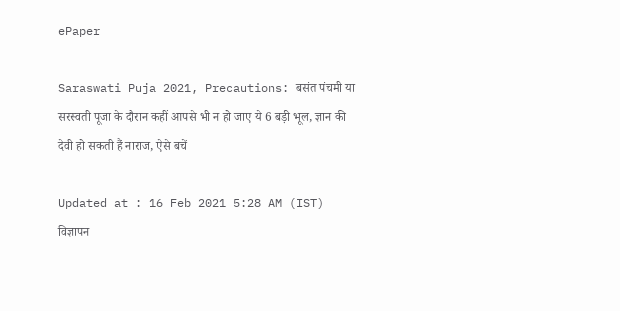ePaper

Saraswati Puja 2021, Precautions: बसंत पंचमी या सरस्वती पूजा के दौरान कहीं आपसे भी न हो जाए ये 6 बड़ी भूल, ज्ञान की देवी हो सकती हैं नाराज, ऐसे बचें

Updated at : 16 Feb 2021 5:28 AM (IST)
विज्ञापन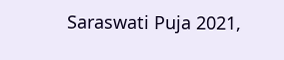Saraswati Puja 2021,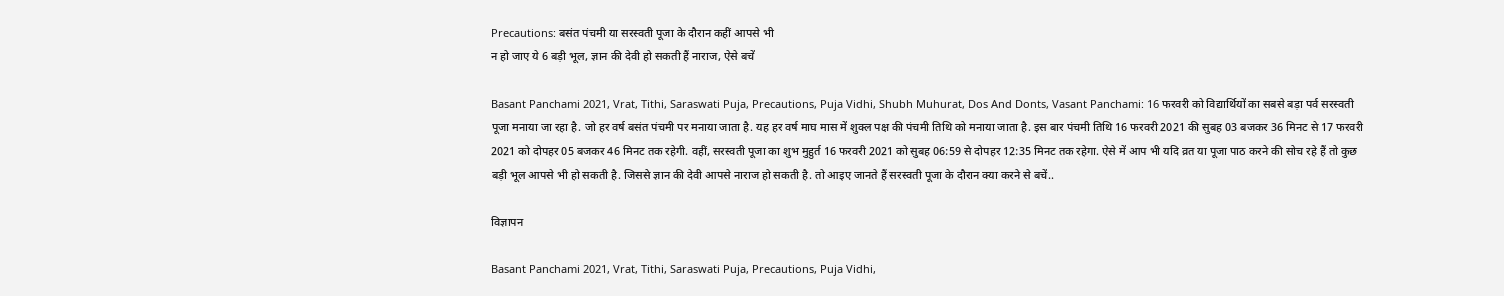Precautions: बसंत पंचमी या सरस्वती पूजा के दौरान कहीं आपसे भी
न हो जाए ये 6 बड़ी भूल, ज्ञान की देवी हो सकती हैं नाराज, ऐसे बचें

Basant Panchami 2021, Vrat, Tithi, Saraswati Puja, Precautions, Puja Vidhi, Shubh Muhurat, Dos And Donts, Vasant Panchami: 16 फरवरी को विद्यार्थियों का सबसे बड़ा पर्व सरस्वती पूजा मनाया जा रहा है. जो हर वर्ष बसंत पंचमी पर मनाया जाता है. यह हर वर्ष माघ मास में शुक्ल पक्ष की पंचमी तिथि को मनाया जाता है. इस बार पंचमी तिथि 16 फरवरी 2021 की सुबह 03 बजकर 36 मिनट से 17 फरवरी 2021 को दोपहर 05 बजकर 46 मिनट तक रहेगी. वहीं, सरस्वती पूजा का शुभ मुहुर्त 16 फरवरी 2021 को सुबह 06:59 से दोपहर 12:35 मिनट तक रहेगा. ऐसे में आप भी यदि व्रत या पूजा पाठ करने की सोच रहे हैं तो कुछ बड़ी भूल आपसे भी हो सकती है. जिससे ज्ञान की देवी आपसे नाराज हो सकती है. तो आइए जानते हैं सरस्वती पूजा के दौरान क्या करने से बचें..

विज्ञापन

Basant Panchami 2021, Vrat, Tithi, Saraswati Puja, Precautions, Puja Vidhi,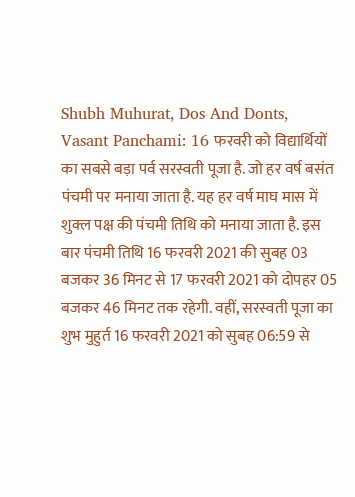Shubh Muhurat, Dos And Donts, Vasant Panchami: 16 फरवरी को विद्यार्थियों का सबसे बड़ा पर्व सरस्वती पूजा है. जो हर वर्ष बसंत पंचमी पर मनाया जाता है. यह हर वर्ष माघ मास में शुक्ल पक्ष की पंचमी तिथि को मनाया जाता है. इस बार पंचमी तिथि 16 फरवरी 2021 की सुबह 03 बजकर 36 मिनट से 17 फरवरी 2021 को दोपहर 05 बजकर 46 मिनट तक रहेगी. वहीं, सरस्वती पूजा का शुभ मुहुर्त 16 फरवरी 2021 को सुबह 06:59 से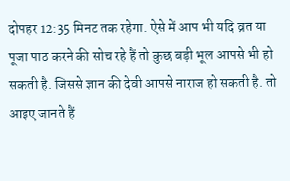दोपहर 12:35 मिनट तक रहेगा. ऐसे में आप भी यदि व्रत या पूजा पाठ करने की सोच रहे हैं तो कुछ बड़ी भूल आपसे भी हो सकती है. जिससे ज्ञान की देवी आपसे नाराज हो सकती है. तो आइए जानते हैं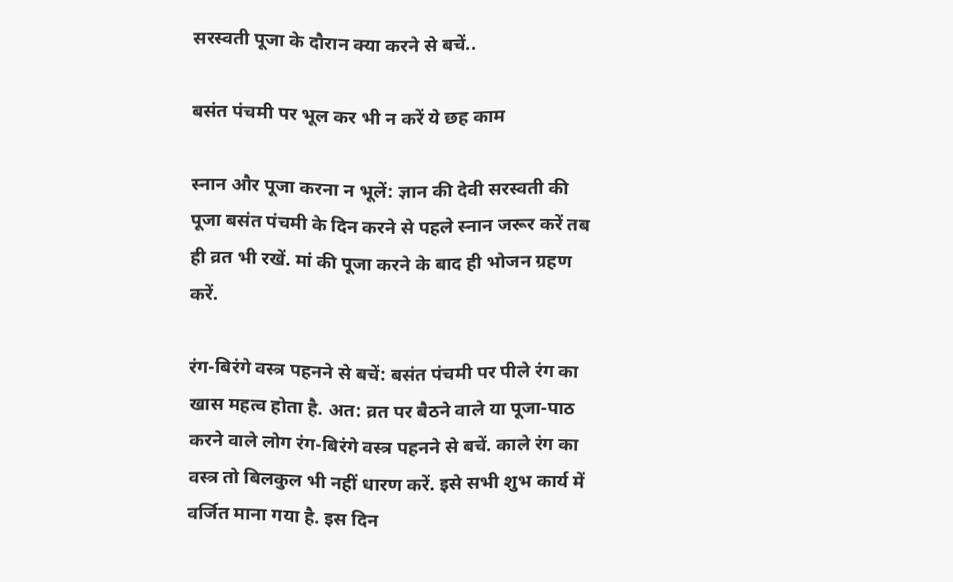सरस्वती पूजा के दौरान क्या करने से बचें..

बसंत पंचमी पर भूल कर भी न करें ये छह काम

स्नान और पूजा करना न भूलें: ज्ञान की देवी सरस्वती की पूजा बसंत पंचमी के दिन करने से पहले स्नान जरूर करें तब ही व्रत भी रखें. मां की पूजा करने के बाद ही भोजन ग्रहण करें.

रंग-बिरंगे वस्त्र पहनने से बचें: बसंत पंचमी पर पीले रंग का खास महत्व होता है. अत: व्रत पर बैठने वाले या पूजा-पाठ करने वाले लोग रंग-बिरंगे वस्त्र पहनने से बचें. काले रंग का वस्त्र तो बिलकुल भी नहीं धारण करें. इसे सभी शुभ कार्य में वर्जित माना गया है. इस दिन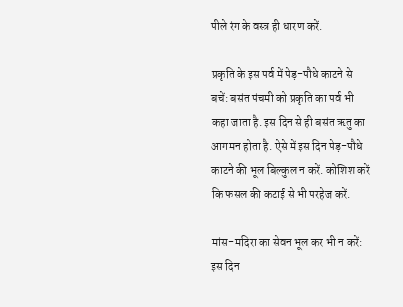पीले रंग के वस्त्र ही धारण करें.

प्रकृति के इस पर्व में पेड़-पौधे काटने से बचें: बसंत पंचमी को प्रकृति का पर्व भी कहा जाता है. इस दिन से ही बसंत ऋतु का आगमन होता है. ऐसे में इस दिन पेड़-पौधे काटने की भूल बिल्कुल न करें. कोशिश करें कि फसल की कटाई से भी परहेज करें.

मांस-मदिरा का सेवन भूल कर भी न करें: इस दिन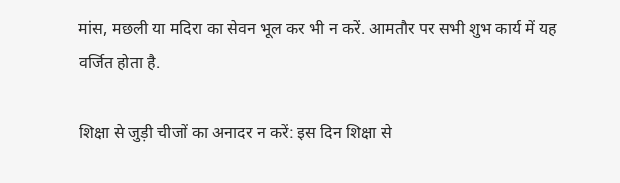मांस, मछली या मदिरा का सेवन भूल कर भी न करें. आमतौर पर सभी शुभ कार्य में यह वर्जित होता है.

शिक्षा से जुड़ी चीजों का अनादर न करें: इस दिन शिक्षा से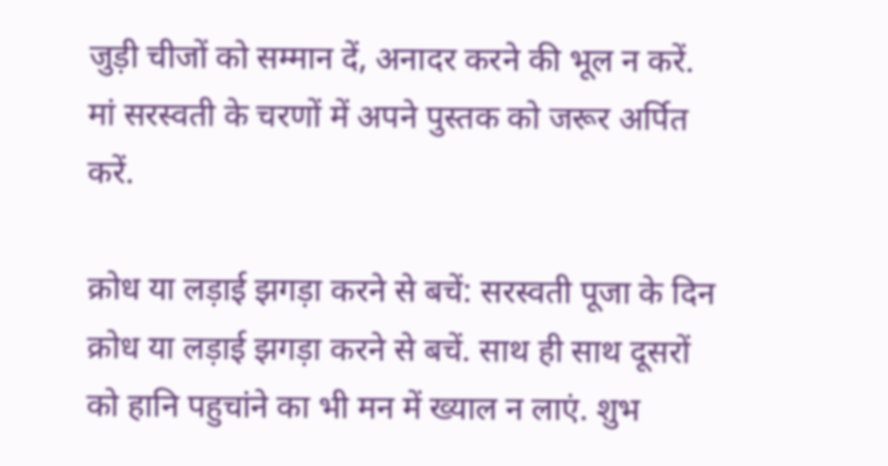जुड़ी चीजों को सम्मान दें, अनादर करने की भूल न करें. मां सरस्वती के चरणों में अपने पुस्तक को जरूर अर्पित करें.

क्रोध या लड़ाई झगड़ा करने से बचें: सरस्वती पूजा के दिन क्रोध या लड़ाई झगड़ा करने से बचें. साथ ही साथ दूसरों को हानि पहुचांने का भी मन में ख्याल न लाएं. शुभ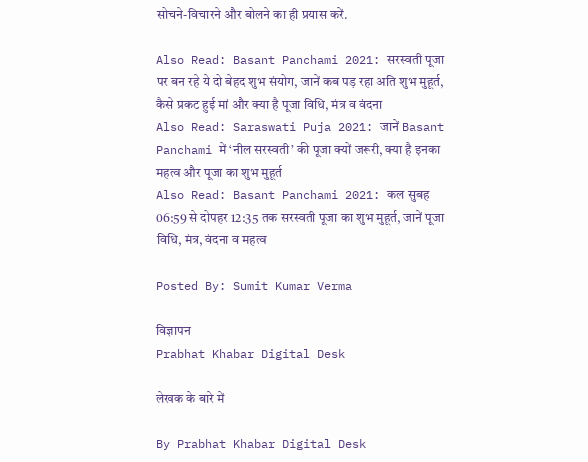सोचने-विचारने और बोलने का ही प्रयास करें.

Also Read: Basant Panchami 2021: सरस्वती पूजा पर बन रहे ये दो बेहद शुभ संयोग, जानें कब पड़ रहा अति शुभ मुहूर्त, कैसे प्रकट हुई मां और क्या है पूजा विधि, मंत्र व वंदना
Also Read: Saraswati Puja 2021: जानें Basant Panchami में ‘नील सरस्वती’ की पूजा क्यों जरूरी, क्या है इनका महत्व और पूजा का शुभ मुहूर्त
Also Read: Basant Panchami 2021: कल सुबह 06:59 से दोपहर 12:35 तक सरस्वती पूजा का शुभ मुहूर्त, जानें पूजा विधि, मंत्र, वंदना व महत्व

Posted By: Sumit Kumar Verma

विज्ञापन
Prabhat Khabar Digital Desk

लेखक के बारे में

By Prabhat Khabar Digital Desk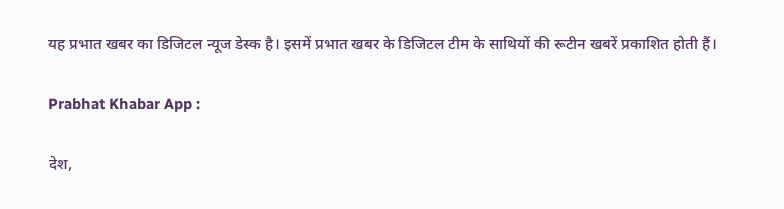यह प्रभात खबर का डिजिटल न्यूज डेस्क है। इसमें प्रभात खबर के डिजिटल टीम के साथियों की रूटीन खबरें प्रकाशित होती हैं।

Prabhat Khabar App :

देश,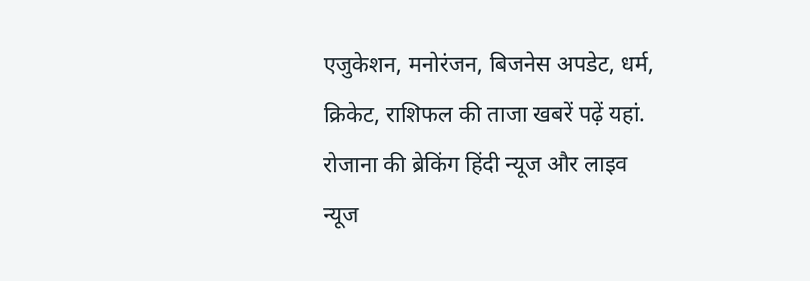एजुकेशन, मनोरंजन, बिजनेस अपडेट, धर्म, क्रिकेट, राशिफल की ताजा खबरें पढ़ें यहां. रोजाना की ब्रेकिंग हिंदी न्यूज और लाइव न्यूज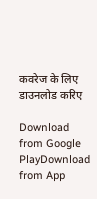कवरेज के लिए डाउनलोड करिए

Download from Google PlayDownload from App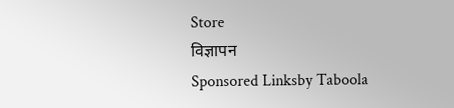Store
विज्ञापन
Sponsored Linksby Taboola